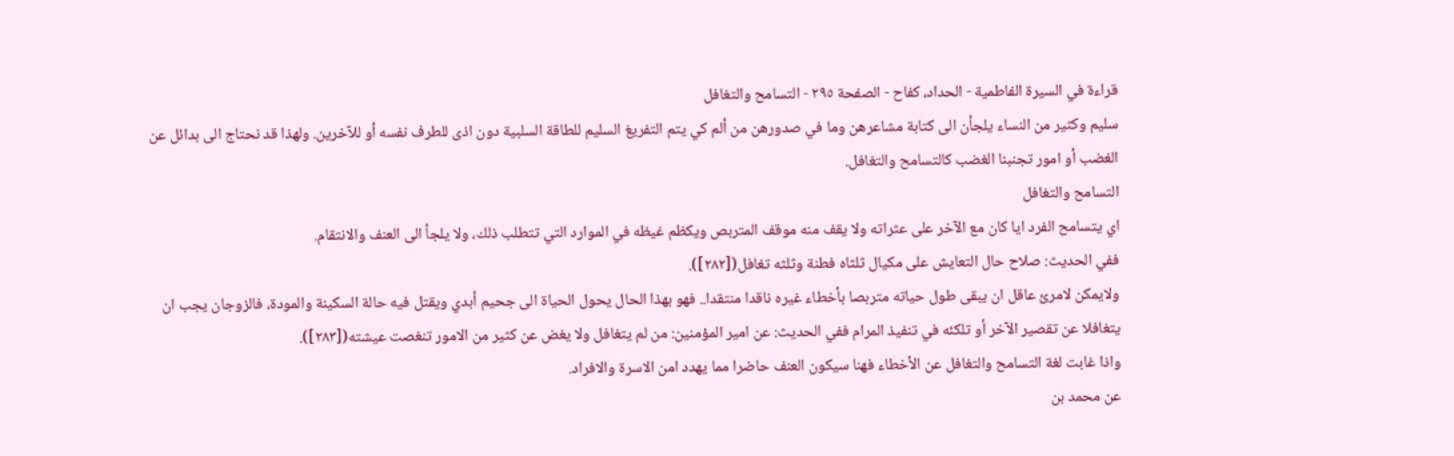قراءة في السيرة الفاطمية - الحداد، كفاح - الصفحة ٢٩٥ - التسامح والتغافل
سليم وكثير من النساء يلجأن الى كتابة مشاعرهن وما في صدورهن من ألم كي يتم التفريغ السليم للطاقة السلبية دون اذى للطرف نفسه أو للآخرين. ولهذا قد نحتاج الى بدائل عن الغضب أو امور تجنبنا الغضب كالتسامح والتغافل.
التسامح والتغافل
اي يتسامح الفرد ايا كان مع الآخر على عثراته ولا يقف منه موقف المتربص ويكظم غيظه في الموارد التي تتطلب ذلك، ولا يلجأ الى العنف والانتقام.
ففي الحديث: صلاح حال التعايش على مكيال ثلثاه فطنة وثلثه تغافل([٢٨٢]).
ولايمكن لامرئ عاقل ان يبقى طول حياته متربصا بأخطاء غيره ناقدا منتقدا.. فهو بهذا الحال يحول الحياة الى جحيم أبدي ويقتل فيه حالة السكينة والمودة، فالزوجان يجب ان يتغافلا عن تقصير الآخر أو تلكئه في تنفيذ المرام ففي الحديث: عن امير المؤمنين: من لم يتغافل ولا يغض عن كثير من الامور تنغصت عيشته([٢٨٣]).
واذا غابت لغة التسامح والتغافل عن الأخطاء فهنا سيكون العنف حاضرا مما يهدد امن الاسرة والافراد.
عن محمد بن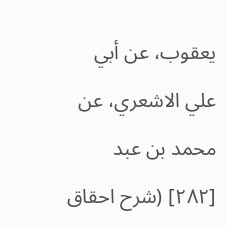يعقوب، عن أبي علي الاشعري، عن محمد بن عبد
[٢٨٢] (شرح احقاق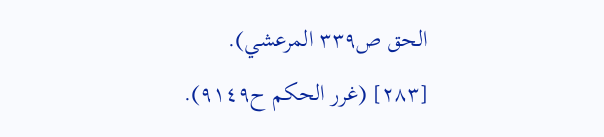الحق ص٣٣٩ المرعشي).
[٢٨٣] (غرر الحكم ح٩١٤٩).